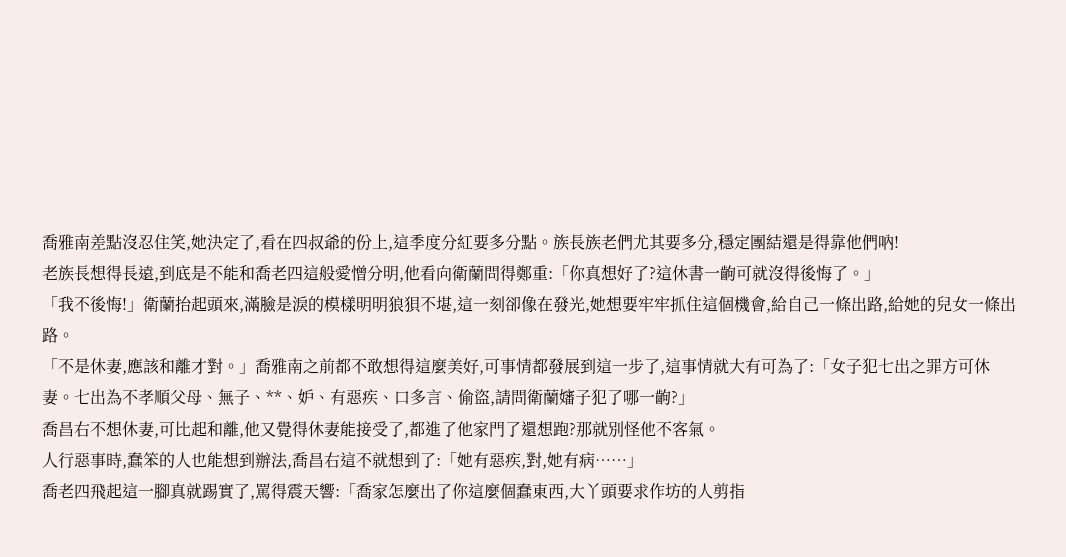喬雅南差點沒忍住笑,她決定了,看在四叔爺的份上,這季度分紅要多分點。族長族老們尤其要多分,穩定團結還是得靠他們吶!
老族長想得長遠,到底是不能和喬老四這般愛憎分明,他看向衛蘭問得鄭重:「你真想好了?這休書一齣可就沒得後悔了。」
「我不後悔!」衛蘭抬起頭來,滿臉是淚的模樣明明狼狽不堪,這一刻卻像在發光,她想要牢牢抓住這個機會,給自己一條出路,給她的兒女一條出路。
「不是休妻,應該和離才對。」喬雅南之前都不敢想得這麼美好,可事情都發展到這一步了,這事情就大有可為了:「女子犯七出之罪方可休妻。七出為不孝順父母、無子、**、妒、有惡疾、口多言、偷盜,請問衛蘭嬸子犯了哪一齣?」
喬昌右不想休妻,可比起和離,他又覺得休妻能接受了,都進了他家門了還想跑?那就別怪他不客氣。
人行惡事時,蠢笨的人也能想到辦法,喬昌右這不就想到了:「她有惡疾,對,她有病……」
喬老四飛起這一腳真就踢實了,罵得震天響:「喬家怎麼出了你這麼個蠢東西,大丫頭要求作坊的人剪指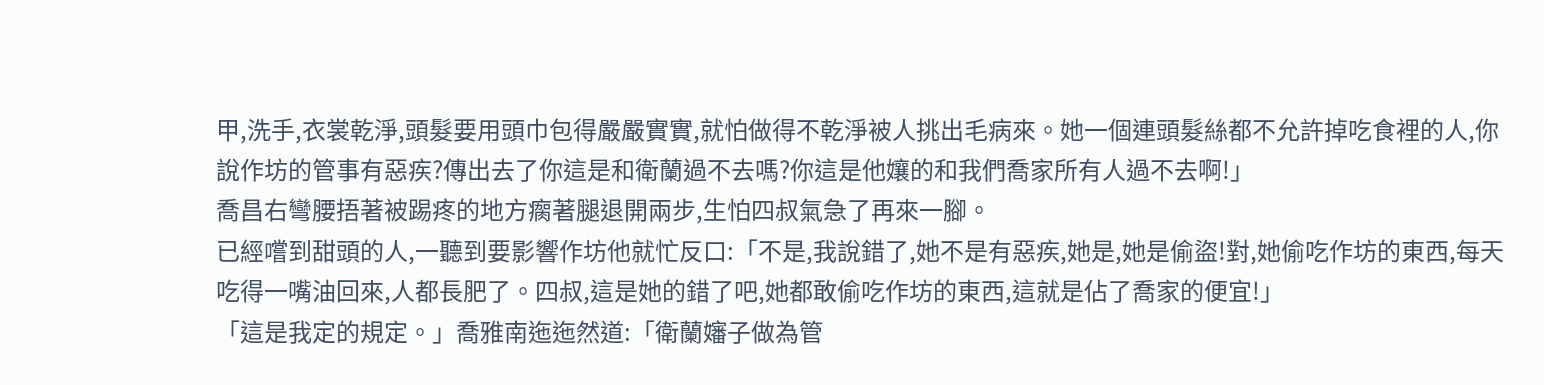甲,洗手,衣裳乾淨,頭髮要用頭巾包得嚴嚴實實,就怕做得不乾淨被人挑出毛病來。她一個連頭髮絲都不允許掉吃食裡的人,你說作坊的管事有惡疾?傳出去了你這是和衛蘭過不去嗎?你這是他孃的和我們喬家所有人過不去啊!」
喬昌右彎腰捂著被踢疼的地方瘸著腿退開兩步,生怕四叔氣急了再來一腳。
已經嚐到甜頭的人,一聽到要影響作坊他就忙反口:「不是,我說錯了,她不是有惡疾,她是,她是偷盜!對,她偷吃作坊的東西,每天吃得一嘴油回來,人都長肥了。四叔,這是她的錯了吧,她都敢偷吃作坊的東西,這就是佔了喬家的便宜!」
「這是我定的規定。」喬雅南迤迤然道:「衛蘭嬸子做為管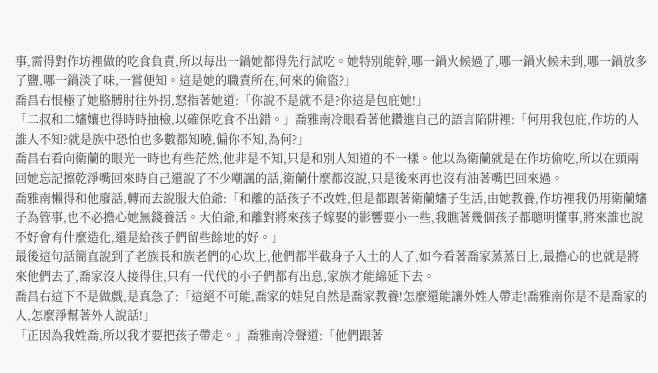事,需得對作坊裡做的吃食負責,所以每出一鍋她都得先行試吃。她特別能幹,哪一鍋火候過了,哪一鍋火候未到,哪一鍋放多了鹽,哪一鍋淡了味,一嘗便知。這是她的職責所在,何來的偷盜?」
喬昌右恨極了她胳膊肘往外拐,怒指著她道:「你說不是就不是?你這是包庇她!」
「二叔和二嬸孃也得時時抽檢,以確保吃食不出錯。」喬雅南冷眼看著他鑽進自己的語言陷阱裡:「何用我包庇,作坊的人誰人不知?就是族中恐怕也多數都知曉,偏你不知,為何?」
喬昌右看向衛蘭的眼光一時也有些茫然,他非是不知,只是和別人知道的不一樣。他以為衛蘭就是在作坊偷吃,所以在頭兩回她忘記擦乾淨嘴回來時自己還說了不少嘲諷的話,衛蘭什麼都沒說,只是後來再也沒有油著嘴巴回來過。
喬雅南懶得和他廢話,轉而去說服大伯爺:「和離的話孩子不改姓,但是都跟著衛蘭嬸子生活,由她教養,作坊裡我仍用衛蘭嬸子為管事,也不必擔心她無錢養活。大伯爺,和離對將來孩子嫁娶的影響要小一些,我瞧著幾個孩子都聰明懂事,將來誰也說不好會有什麼造化,還是給孩子們留些餘地的好。」
最後這句話簡直說到了老族長和族老們的心坎上,他們都半截身子入土的人了,如今看著喬家蒸蒸日上,最擔心的也就是將來他們去了,喬家沒人接得住,只有一代代的小子們都有出息,家族才能綿延下去。
喬昌右這下不是做戲,是真急了:「這絕不可能,喬家的娃兒自然是喬家教養!怎麼還能讓外姓人帶走!喬雅南你是不是喬家的人,怎麼淨幫著外人說話!」
「正因為我姓喬,所以我才要把孩子帶走。」喬雅南冷聲道:「他們跟著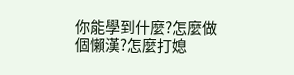你能學到什麼?怎麼做個懶漢?怎麼打媳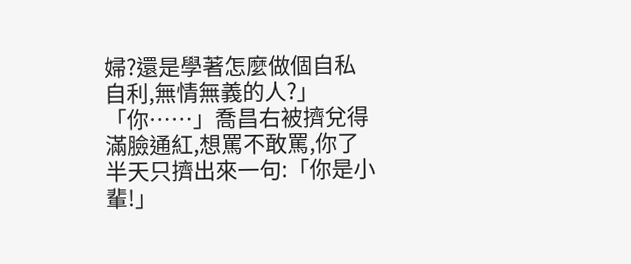婦?還是學著怎麼做個自私自利,無情無義的人?」
「你……」喬昌右被擠兌得滿臉通紅,想罵不敢罵,你了半天只擠出來一句:「你是小輩!」